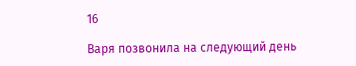16

Варя позвонила на следующий день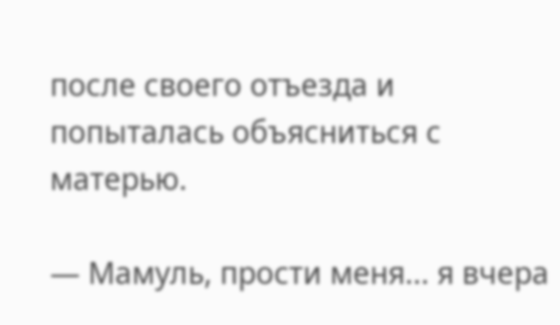после своего отъезда и попыталась объясниться с матерью.

— Мамуль, прости меня... я вчера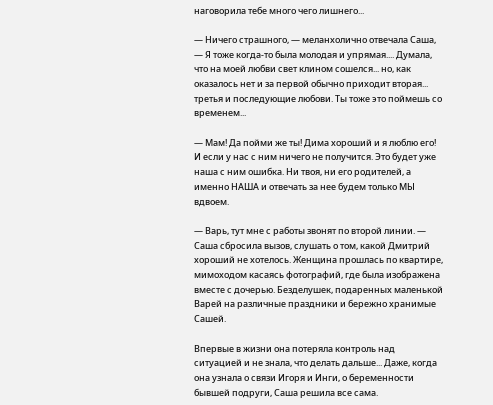наговорила тебе много чего лишнего...

— Ничего страшного, — меланхолично отвечала Саша, — Я тоже когда-то была молодая и упрямая.... Думала, что на моей любви свет клином сошелся... но, как оказалось нет и за первой обычно приходит вторая... третья и последующие любови. Ты тоже это поймешь со временем...

— Мам! Да пойми же ты! Дима хороший и я люблю его! И если у нас с ним ничего не получится. Это будет уже наша с ним ошибка. Ни твоя, ни его родителей, а именно НАША и отвечать за нее будем только МЫ вдвоем.

— Варь, тут мне с работы звонят по второй линии. — Саша сбросила вызов, слушать о том, какой Дмитрий хороший не хотелось. Женщина прошлась по квартире, мимоходом касаясь фотографий, где была изображена вместе с дочерью. Безделушек, подаренных маленькой Варей на различные праздники и бережно хранимые Сашей.

Впервые в жизни она потеряла контроль над ситуацией и не знала, что делать дальше... Даже, когда она узнала о связи Игоря и Инги, о беременности бывшей подруги, Саша решила все сама.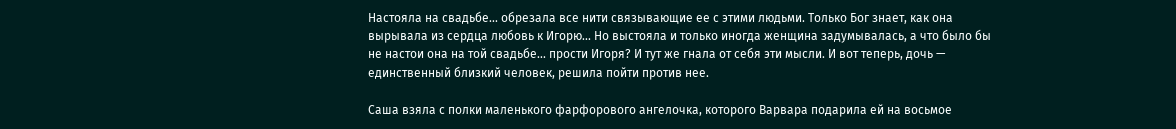Настояла на свадьбе... обрезала все нити связывающие ее с этими людьми. Только Бог знает, как она вырывала из сердца любовь к Игорю... Но выстояла и только иногда женщина задумывалась, а что было бы не настои она на той свадьбе... прости Игоря? И тут же гнала от себя эти мысли. И вот теперь, дочь — единственный близкий человек, решила пойти против нее.

Саша взяла с полки маленького фарфорового ангелочка, которого Варвара подарила ей на восьмое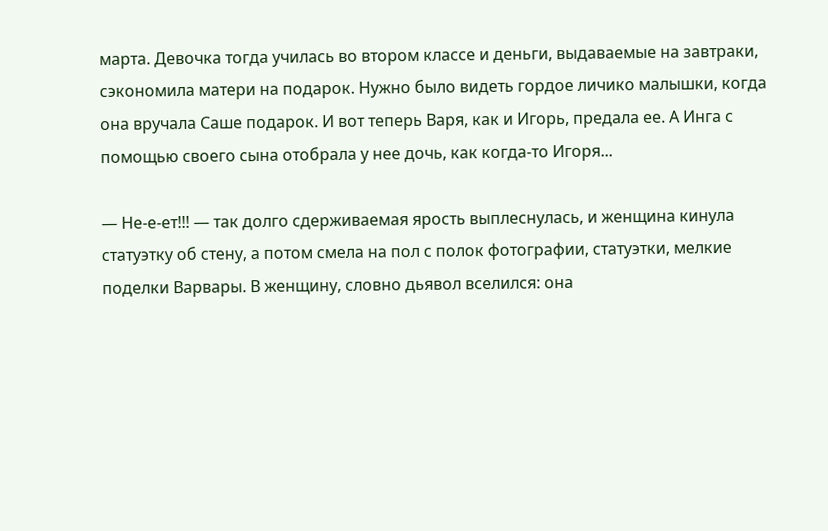марта. Девочка тогда училась во втором классе и деньги, выдаваемые на завтраки, сэкономила матери на подарок. Нужно было видеть гордое личико малышки, когда она вручала Саше подарок. И вот теперь Варя, как и Игорь, предала ее. А Инга с помощью своего сына отобрала у нее дочь, как когда-то Игоря...

— Не-е-ет!!! — так долго сдерживаемая ярость выплеснулась, и женщина кинула статуэтку об стену, а потом смела на пол с полок фотографии, статуэтки, мелкие поделки Варвары. В женщину, словно дьявол вселился: она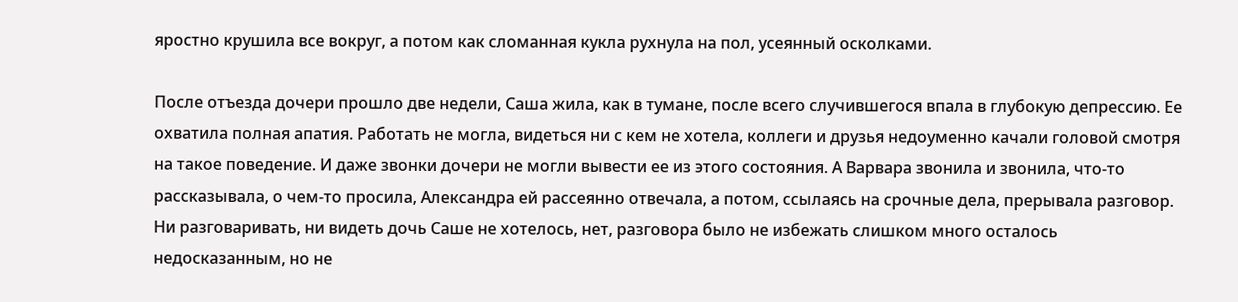яростно крушила все вокруг, а потом как сломанная кукла рухнула на пол, усеянный осколками.

После отъезда дочери прошло две недели, Саша жила, как в тумане, после всего случившегося впала в глубокую депрессию. Ее охватила полная апатия. Работать не могла, видеться ни с кем не хотела, коллеги и друзья недоуменно качали головой смотря на такое поведение. И даже звонки дочери не могли вывести ее из этого состояния. А Варвара звонила и звонила, что-то рассказывала, о чем-то просила, Александра ей рассеянно отвечала, а потом, ссылаясь на срочные дела, прерывала разговор. Ни разговаривать, ни видеть дочь Саше не хотелось, нет, разговора было не избежать слишком много осталось недосказанным, но не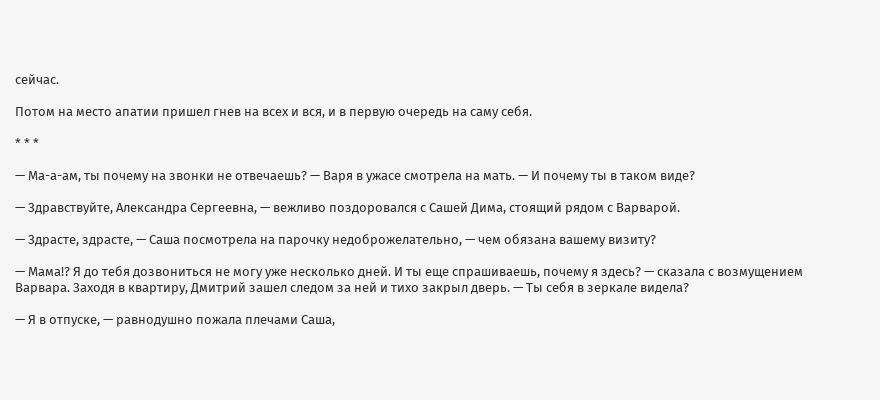сейчас.

Потом на место апатии пришел гнев на всех и вся, и в первую очередь на саму себя.

* * *

— Ма-а-ам, ты почему на звонки не отвечаешь? — Варя в ужасе смотрела на мать. — И почему ты в таком виде?

— Здравствуйте, Александра Сергеевна, — вежливо поздоровался с Сашей Дима, стоящий рядом с Варварой.

— Здрасте, здрасте, — Саша посмотрела на парочку недоброжелательно, — чем обязана вашему визиту?

— Мама!? Я до тебя дозвониться не могу уже несколько дней. И ты еще спрашиваешь, почему я здесь? — сказала с возмущением Варвара. Заходя в квартиру, Дмитрий зашел следом за ней и тихо закрыл дверь. — Ты себя в зеркале видела?

— Я в отпуске, — равнодушно пожала плечами Саша,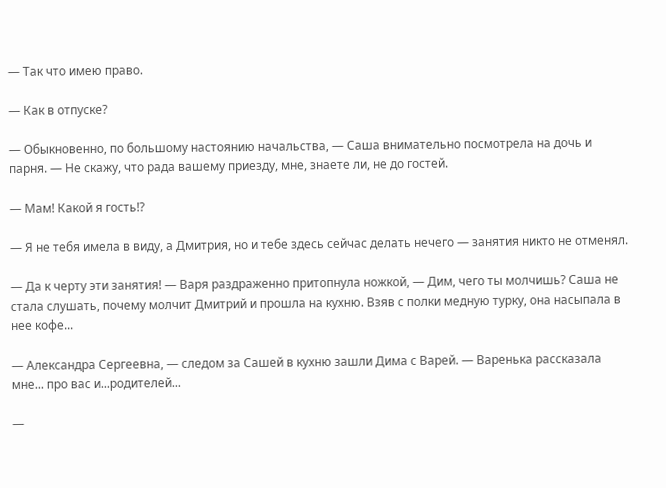— Так что имею право.

— Как в отпуске?

— Обыкновенно, по большому настоянию начальства, — Саша внимательно посмотрела на дочь и парня. — Не скажу, что рада вашему приезду, мне, знаете ли, не до гостей.

— Мам! Какой я гость!?

— Я не тебя имела в виду, а Дмитрия, но и тебе здесь сейчас делать нечего — занятия никто не отменял.

— Да к черту эти занятия! — Варя раздраженно притопнула ножкой, — Дим, чего ты молчишь? Саша не стала слушать, почему молчит Дмитрий и прошла на кухню. Взяв с полки медную турку, она насыпала в нее кофе...

— Александра Сергеевна, — следом за Сашей в кухню зашли Дима с Варей. — Варенька рассказала мне... про вас и...родителей...

—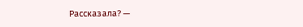Рассказала? —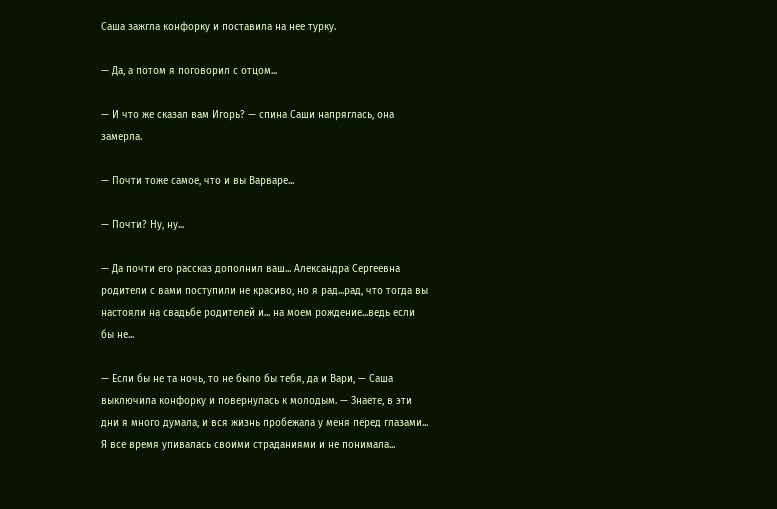Саша зажгла конфорку и поставила на нее турку.

— Да, а потом я поговорил с отцом...

— И что же сказал вам Игорь? — спина Саши напряглась, она замерла.

— Почти тоже самое, что и вы Варваре...

— Почти? Ну, ну...

— Да почти его рассказ дополнил ваш... Александра Сергеевна родители с вами поступили не красиво, но я рад...рад, что тогда вы настояли на свадьбе родителей и... на моем рождение...ведь если бы не...

— Если бы не та ночь, то не было бы тебя, да и Вари, — Саша выключила конфорку и повернулась к молодым. — Знаете, в эти дни я много думала, и вся жизнь пробежала у меня перед глазами... Я все время упивалась своими страданиями и не понимала...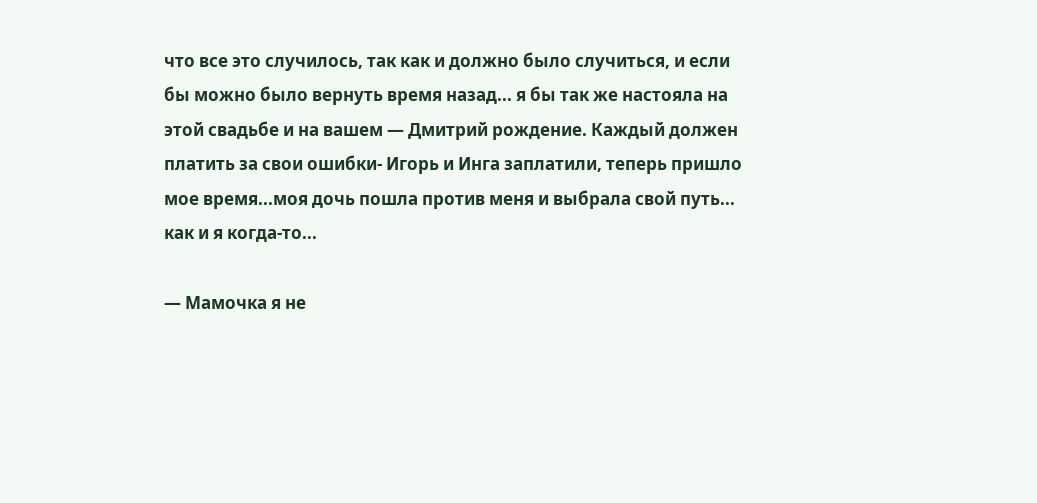что все это случилось, так как и должно было случиться, и если бы можно было вернуть время назад... я бы так же настояла на этой свадьбе и на вашем — Дмитрий рождение. Каждый должен платить за свои ошибки- Игорь и Инга заплатили, теперь пришло мое время...моя дочь пошла против меня и выбрала свой путь... как и я когда-то...

— Мамочка я не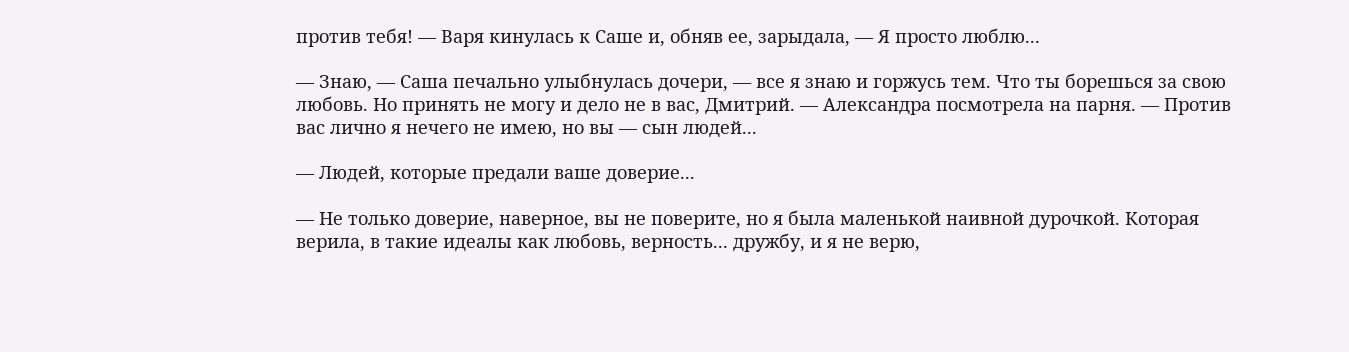против тебя! — Варя кинулась к Саше и, обняв ее, зарыдала, — Я просто люблю...

— Знаю, — Саша печально улыбнулась дочери, — все я знаю и горжусь тем. Что ты борешься за свою любовь. Но принять не могу и дело не в вас, Дмитрий. — Александра посмотрела на парня. — Против вас лично я нечего не имею, но вы — сын людей...

— Людей, которые предали ваше доверие...

— Не только доверие, наверное, вы не поверите, но я была маленькой наивной дурочкой. Которая верила, в такие идеалы как любовь, верность... дружбу, и я не верю,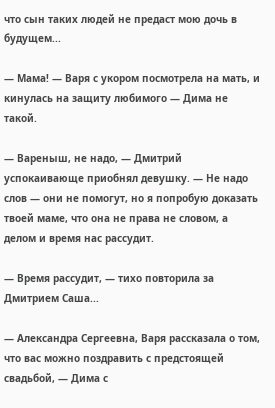что сын таких людей не предаст мою дочь в будущем...

— Мама! — Варя с укором посмотрела на мать, и кинулась на защиту любимого — Дима не такой.

— Вареныш, не надо, — Дмитрий успокаивающе приобнял девушку. — Не надо слов — они не помогут, но я попробую доказать твоей маме, что она не права не словом, а делом и время нас рассудит.

— Время рассудит, — тихо повторила за Дмитрием Саша...

— Александра Сергеевна, Варя рассказала о том, что вас можно поздравить с предстоящей свадьбой, — Дима с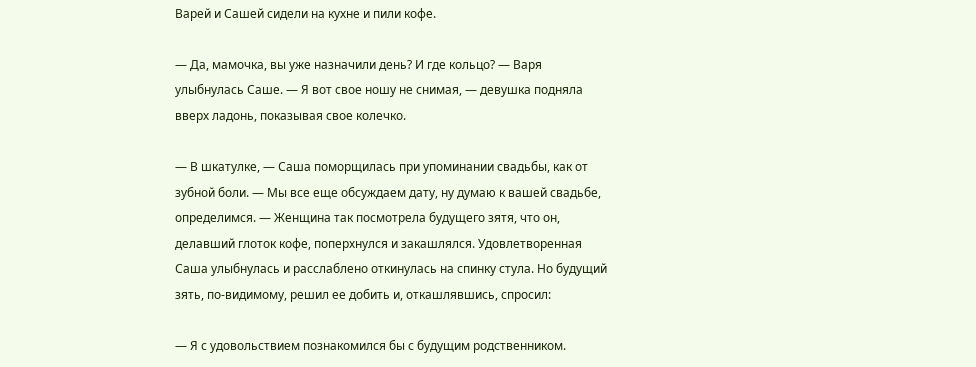Варей и Сашей сидели на кухне и пили кофе.

— Да, мамочка, вы уже назначили день? И где кольцо? — Варя улыбнулась Саше. — Я вот свое ношу не снимая, — девушка подняла вверх ладонь, показывая свое колечко.

— В шкатулке, — Саша поморщилась при упоминании свадьбы, как от зубной боли. — Мы все еще обсуждаем дату, ну думаю к вашей свадьбе, определимся. — Женщина так посмотрела будущего зятя, что он, делавший глоток кофе, поперхнулся и закашлялся. Удовлетворенная Саша улыбнулась и расслаблено откинулась на спинку стула. Но будущий зять, по-видимому, решил ее добить и, откашлявшись, спросил:

— Я с удовольствием познакомился бы с будущим родственником.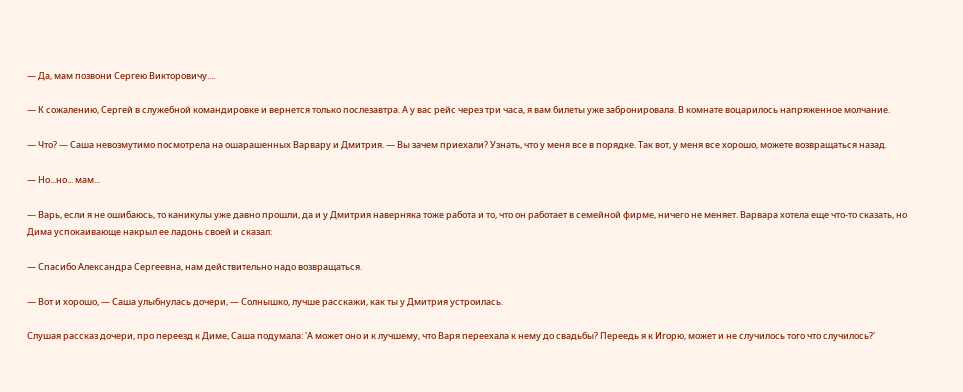— Да, мам позвони Сергею Викторовичу....

— К сожалению, Сергей в служебной командировке и вернется только послезавтра. А у вас рейс через три часа, я вам билеты уже забронировала. В комнате воцарилось напряженное молчание.

— Что? — Саша невозмутимо посмотрела на ошарашенных Варвару и Дмитрия. — Вы зачем приехали? Узнать, что у меня все в порядке. Так вот, у меня все хорошо, можете возвращаться назад.

— Но...но... мам...

— Варь, если я не ошибаюсь, то каникулы уже давно прошли, да и у Дмитрия наверняка тоже работа и то, что он работает в семейной фирме, ничего не меняет. Варвара хотела еще что-то сказать, но Дима успокаивающе накрыл ее ладонь своей и сказал:

— Спасибо Александра Сергеевна, нам действительно надо возвращаться.

— Вот и хорошо, — Саша улыбнулась дочери, — Солнышко, лучше расскажи, как ты у Дмитрия устроилась.

Слушая рассказ дочери, про переезд к Диме, Саша подумала: 'А может оно и к лучшему, что Варя переехала к нему до свадьбы? Переедь я к Игорю, может и не случилось того что случилось?'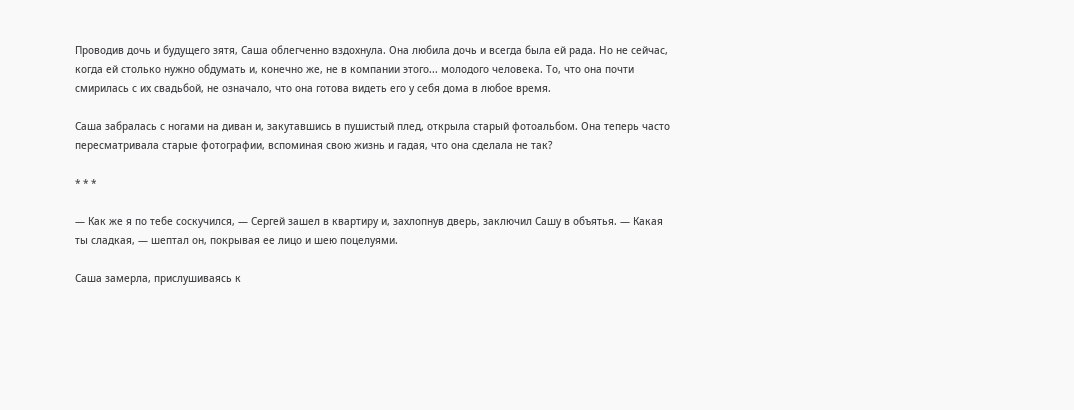Проводив дочь и будущего зятя, Саша облегченно вздохнула. Она любила дочь и всегда была ей рада. Но не сейчас, когда ей столько нужно обдумать и, конечно же, не в компании этого... молодого человека. То, что она почти смирилась с их свадьбой, не означало, что она готова видеть его у себя дома в любое время.

Саша забралась с ногами на диван и, закутавшись в пушистый плед, открыла старый фотоальбом. Она теперь часто пересматривала старые фотографии, вспоминая свою жизнь и гадая, что она сделала не так?

* * *

— Как же я по тебе соскучился, — Сергей зашел в квартиру и, захлопнув дверь, заключил Сашу в объятья. — Какая ты сладкая, — шептал он, покрывая ее лицо и шею поцелуями.

Саша замерла, прислушиваясь к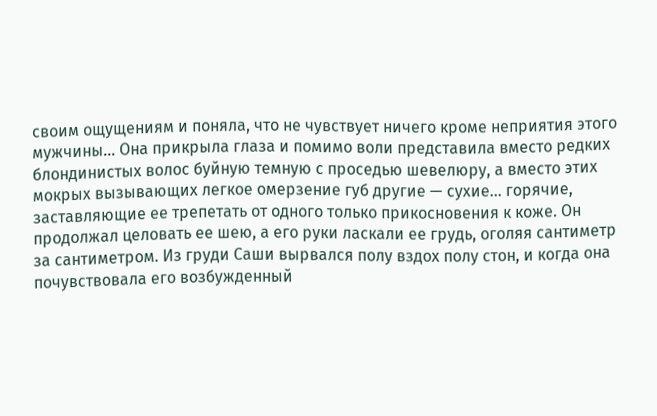своим ощущениям и поняла, что не чувствует ничего кроме неприятия этого мужчины... Она прикрыла глаза и помимо воли представила вместо редких блондинистых волос буйную темную с проседью шевелюру, а вместо этих мокрых вызывающих легкое омерзение губ другие — сухие... горячие, заставляющие ее трепетать от одного только прикосновения к коже. Он продолжал целовать ее шею, а его руки ласкали ее грудь, оголяя сантиметр за сантиметром. Из груди Саши вырвался полу вздох полу стон, и когда она почувствовала его возбужденный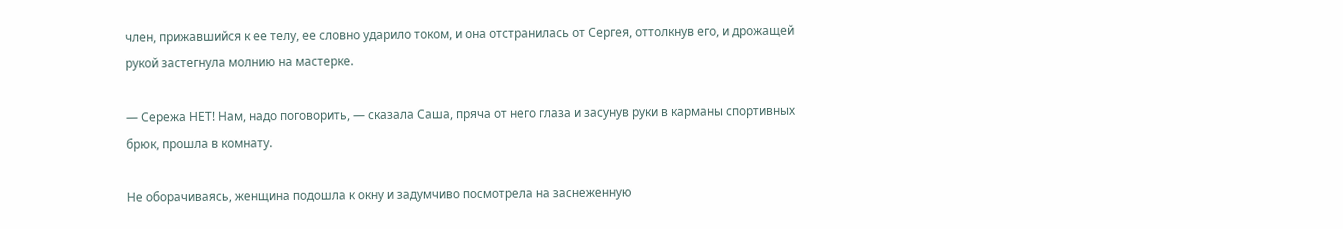член, прижавшийся к ее телу, ее словно ударило током, и она отстранилась от Сергея, оттолкнув его, и дрожащей рукой застегнула молнию на мастерке.

— Сережа НЕТ! Нам, надо поговорить, — сказала Саша, пряча от него глаза и засунув руки в карманы спортивных брюк, прошла в комнату.

Не оборачиваясь, женщина подошла к окну и задумчиво посмотрела на заснеженную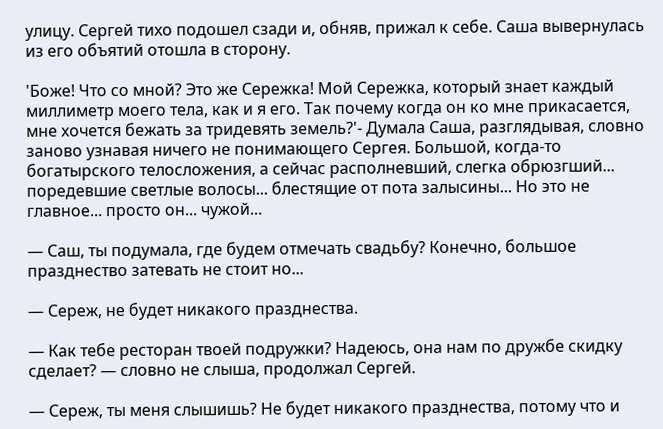улицу. Сергей тихо подошел сзади и, обняв, прижал к себе. Саша вывернулась из его объятий отошла в сторону.

'Боже! Что со мной? Это же Сережка! Мой Сережка, который знает каждый миллиметр моего тела, как и я его. Так почему когда он ко мне прикасается, мне хочется бежать за тридевять земель?'- Думала Саша, разглядывая, словно заново узнавая ничего не понимающего Сергея. Большой, когда-то богатырского телосложения, а сейчас располневший, слегка обрюзгший... поредевшие светлые волосы... блестящие от пота залысины... Но это не главное... просто он... чужой...

— Саш, ты подумала, где будем отмечать свадьбу? Конечно, большое празднество затевать не стоит но...

— Сереж, не будет никакого празднества.

— Как тебе ресторан твоей подружки? Надеюсь, она нам по дружбе скидку сделает? — словно не слыша, продолжал Сергей.

— Сереж, ты меня слышишь? Не будет никакого празднества, потому что и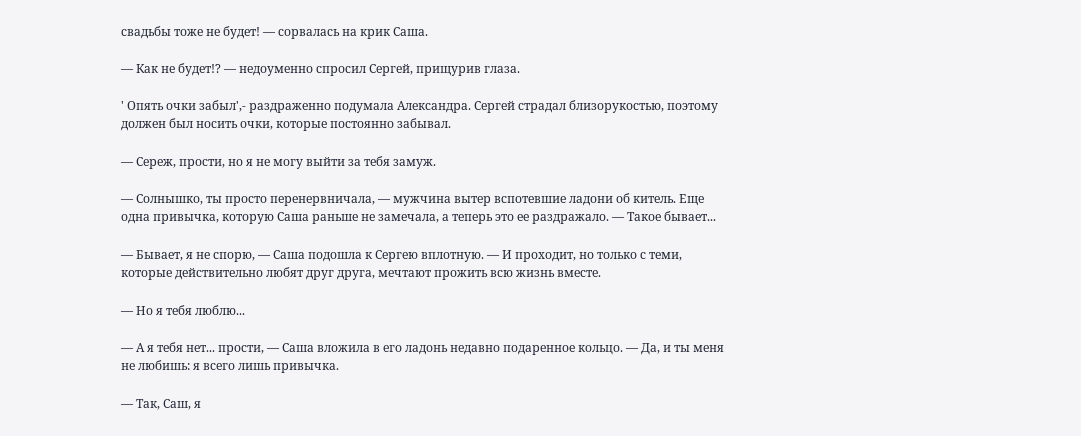свадьбы тоже не будет! — сорвалась на крик Саша.

— Как не будет!? — недоуменно спросил Сергей, прищурив глаза.

' Опять очки забыл',- раздраженно подумала Александра. Сергей страдал близорукостью, поэтому должен был носить очки, которые постоянно забывал.

— Сереж, прости, но я не могу выйти за тебя замуж.

— Солнышко, ты просто перенервничала, — мужчина вытер вспотевшие ладони об китель. Еще одна привычка, которую Саша раньше не замечала, а теперь это ее раздражало. — Такое бывает...

— Бывает, я не спорю, — Саша подошла к Сергею вплотную. — И проходит, но только с теми, которые действительно любят друг друга, мечтают прожить всю жизнь вместе.

— Но я тебя люблю...

— А я тебя нет... прости, — Саша вложила в его ладонь недавно подаренное кольцо. — Да, и ты меня не любишь: я всего лишь привычка.

— Так, Саш, я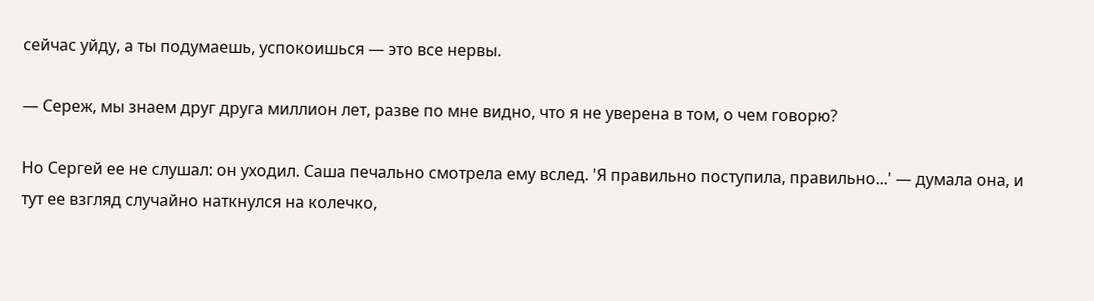сейчас уйду, а ты подумаешь, успокоишься — это все нервы.

— Сереж, мы знаем друг друга миллион лет, разве по мне видно, что я не уверена в том, о чем говорю?

Но Сергей ее не слушал: он уходил. Саша печально смотрела ему вслед. 'Я правильно поступила, правильно...' — думала она, и тут ее взгляд случайно наткнулся на колечко,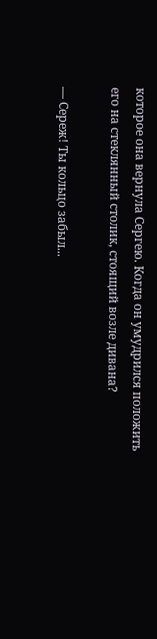которое она вернула Сергею. Когда он умудрился положить его на стеклянный столик, стоящий возле дивана?

— Сереж! Ты кольцо забыл...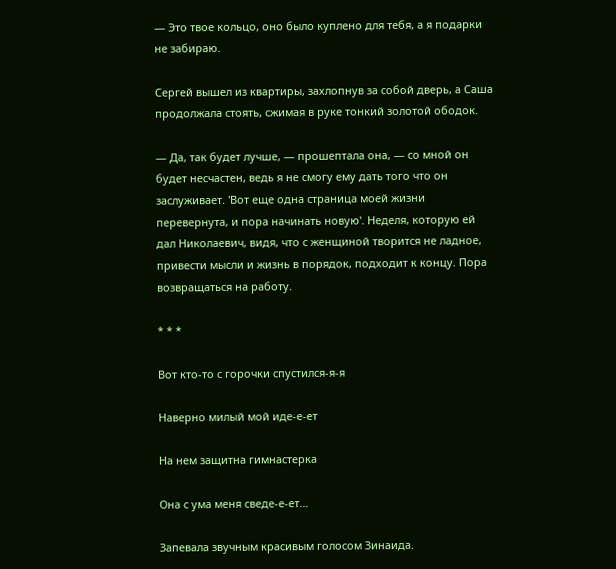— Это твое кольцо, оно было куплено для тебя, а я подарки не забираю.

Сергей вышел из квартиры, захлопнув за собой дверь, а Саша продолжала стоять, сжимая в руке тонкий золотой ободок.

— Да, так будет лучше, — прошептала она, — со мной он будет несчастен, ведь я не смогу ему дать того что он заслуживает. 'Вот еще одна страница моей жизни перевернута, и пора начинать новую'. Неделя, которую ей дал Николаевич, видя, что с женщиной творится не ладное, привести мысли и жизнь в порядок, подходит к концу. Пора возвращаться на работу.

* * *

Вот кто-то с горочки спустился-я-я

Наверно милый мой иде-е-ет

На нем защитна гимнастерка

Она с ума меня сведе-е-ет...

Запевала звучным красивым голосом Зинаида.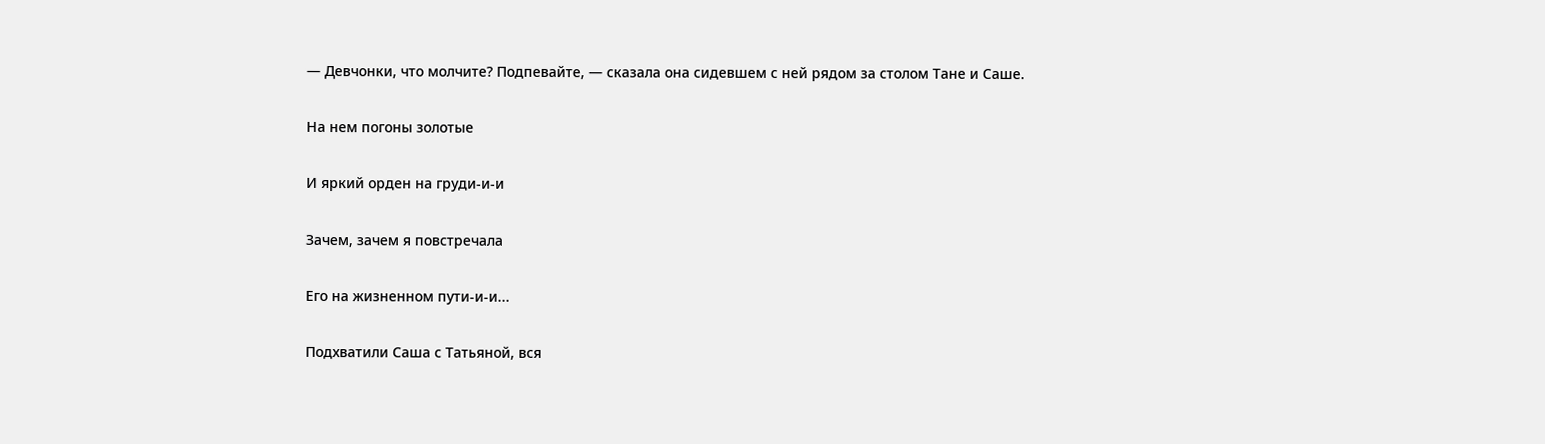— Девчонки, что молчите? Подпевайте, — сказала она сидевшем с ней рядом за столом Тане и Саше.

На нем погоны золотые

И яркий орден на груди-и-и

Зачем, зачем я повстречала

Его на жизненном пути-и-и...

Подхватили Саша с Татьяной, вся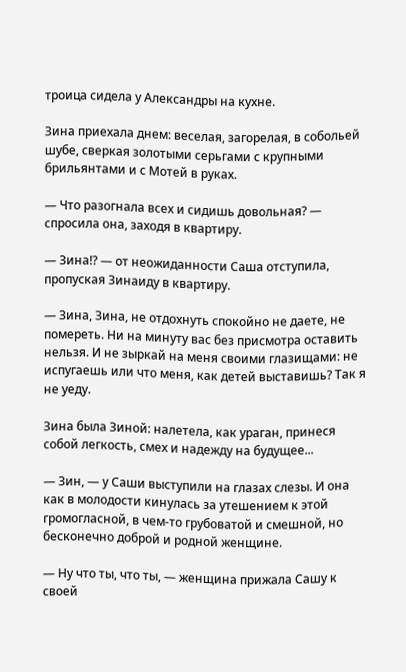троица сидела у Александры на кухне.

Зина приехала днем: веселая, загорелая, в собольей шубе, сверкая золотыми серьгами с крупными брильянтами и с Мотей в руках.

— Что разогнала всех и сидишь довольная? — спросила она, заходя в квартиру.

— Зина!? — от неожиданности Саша отступила, пропуская Зинаиду в квартиру.

— Зина, Зина, не отдохнуть спокойно не даете, не помереть. Ни на минуту вас без присмотра оставить нельзя. И не зыркай на меня своими глазищами: не испугаешь или что меня, как детей выставишь? Так я не уеду.

Зина была Зиной: налетела, как ураган, принеся собой легкость, смех и надежду на будущее...

— Зин, — у Саши выступили на глазах слезы. И она как в молодости кинулась за утешением к этой громогласной, в чем-то грубоватой и смешной, но бесконечно доброй и родной женщине.

— Ну что ты, что ты, — женщина прижала Сашу к своей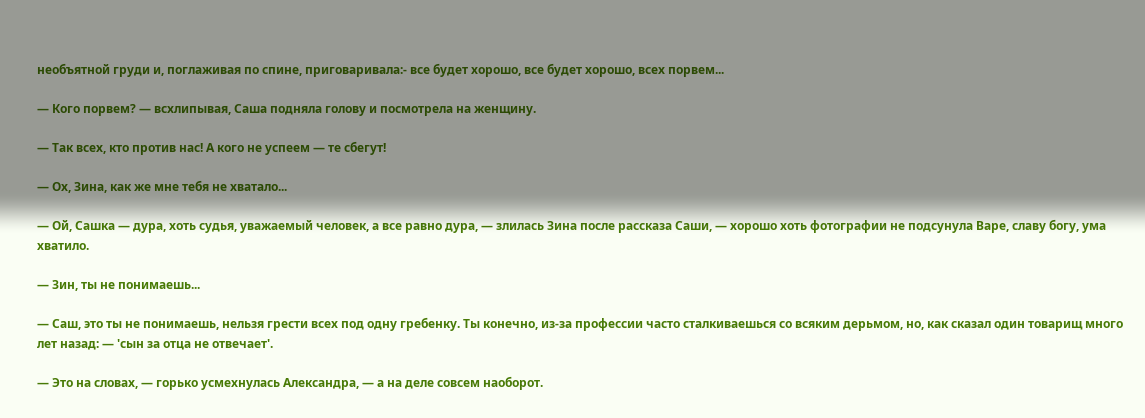необъятной груди и, поглаживая по спине, приговаривала:- все будет хорошо, все будет хорошо, всех порвем...

— Кого порвем? — всхлипывая, Саша подняла голову и посмотрела на женщину.

— Так всех, кто против нас! А кого не успеем — те сбегут!

— Ох, Зина, как же мне тебя не хватало...

— Ой, Сашка — дура, хоть судья, уважаемый человек, а все равно дура, — злилась Зина после рассказа Саши, — хорошо хоть фотографии не подсунула Варе, славу богу, ума хватило.

— Зин, ты не понимаешь...

— Саш, это ты не понимаешь, нельзя грести всех под одну гребенку. Ты конечно, из-за профессии часто сталкиваешься со всяким дерьмом, но, как сказал один товарищ много лет назад: — 'сын за отца не отвечает'.

— Это на словах, — горько усмехнулась Александра, — а на деле совсем наоборот.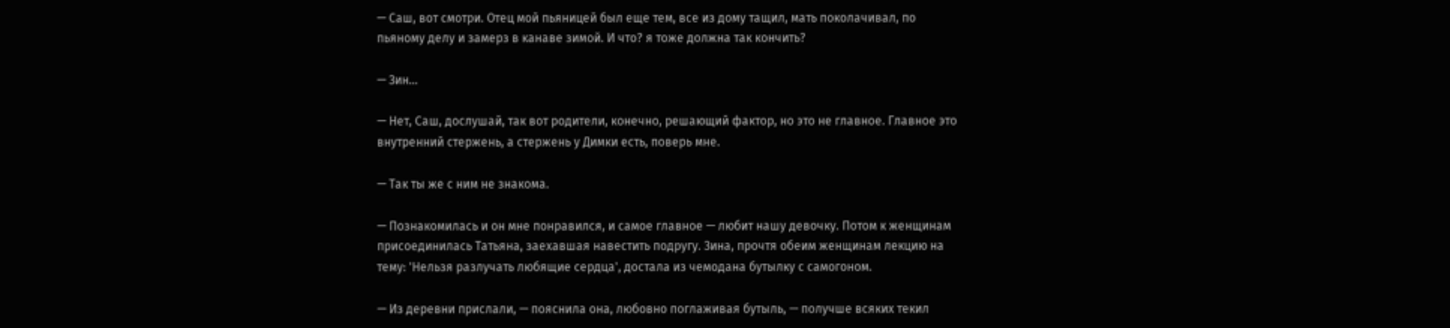— Саш, вот смотри. Отец мой пьяницей был еще тем, все из дому тащил, мать поколачивал, по пьяному делу и замерз в канаве зимой. И что? я тоже должна так кончить?

— Зин...

— Нет, Саш, дослушай, так вот родители, конечно, решающий фактор, но это не главное. Главное это внутренний стержень, а стержень у Димки есть, поверь мне.

— Так ты же с ним не знакома.

— Познакомилась и он мне понравился, и самое главное — любит нашу девочку. Потом к женщинам присоединилась Татьяна, заехавшая навестить подругу. Зина, прочтя обеим женщинам лекцию на тему: 'Нельзя разлучать любящие сердца', достала из чемодана бутылку с самогоном.

— Из деревни прислали, — пояснила она, любовно поглаживая бутыль, — получше всяких текил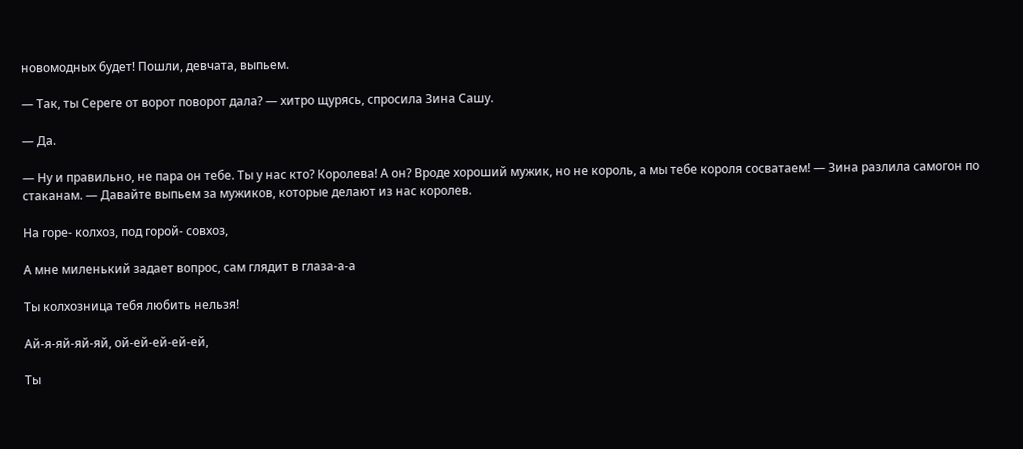новомодных будет! Пошли, девчата, выпьем.

— Так, ты Сереге от ворот поворот дала? — хитро щурясь, спросила Зина Сашу.

— Да.

— Ну и правильно, не пара он тебе. Ты у нас кто? Королева! А он? Вроде хороший мужик, но не король, а мы тебе короля сосватаем! — Зина разлила самогон по стаканам. — Давайте выпьем за мужиков, которые делают из нас королев.

На горе- колхоз, под горой- совхоз,

А мне миленький задает вопрос, сам глядит в глаза-а-а

Ты колхозница тебя любить нельзя!

Ай-я-яй-яй-яй, ой-ей-ей-ей-ей,

Ты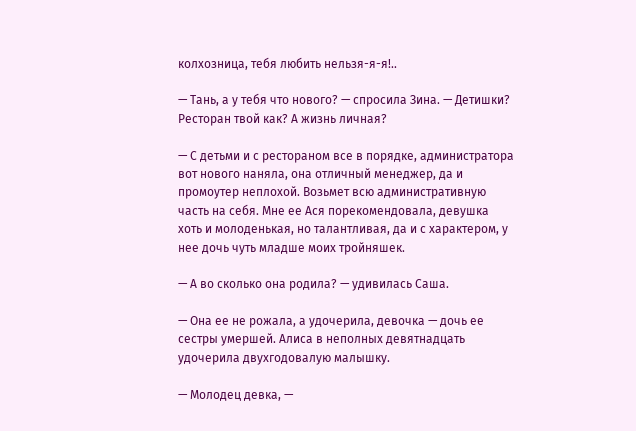колхозница, тебя любить нельзя-я-я!..

— Тань, а у тебя что нового? — спросила Зина. — Детишки? Ресторан твой как? А жизнь личная?

— С детьми и с рестораном все в порядке, администратора вот нового наняла, она отличный менеджер, да и промоутер неплохой. Возьмет всю административную часть на себя. Мне ее Ася порекомендовала, девушка хоть и молоденькая, но талантливая, да и с характером, у нее дочь чуть младше моих тройняшек.

— А во сколько она родила? — удивилась Саша.

— Она ее не рожала, а удочерила, девочка — дочь ее сестры умершей. Алиса в неполных девятнадцать удочерила двухгодовалую малышку.

— Молодец девка, —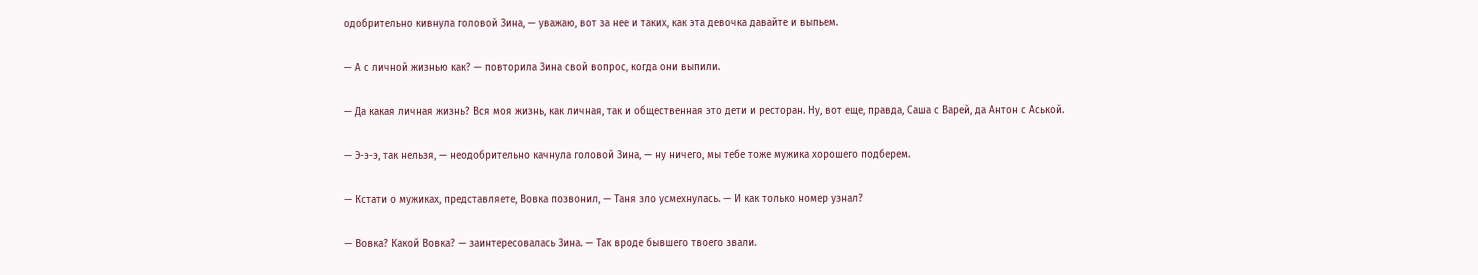одобрительно кивнула головой Зина, — уважаю, вот за нее и таких, как эта девочка давайте и выпьем.

— А с личной жизнью как? — повторила Зина свой вопрос, когда они выпили.

— Да какая личная жизнь? Вся моя жизнь, как личная, так и общественная это дети и ресторан. Ну, вот еще, правда, Саша с Варей, да Антон с Аськой.

— Э-э-э, так нельзя, — неодобрительно качнула головой Зина, — ну ничего, мы тебе тоже мужика хорошего подберем.

— Кстати о мужиках, представляете, Вовка позвонил, — Таня зло усмехнулась. — И как только номер узнал?

— Вовка? Какой Вовка? — заинтересовалась Зина. — Так вроде бывшего твоего звали.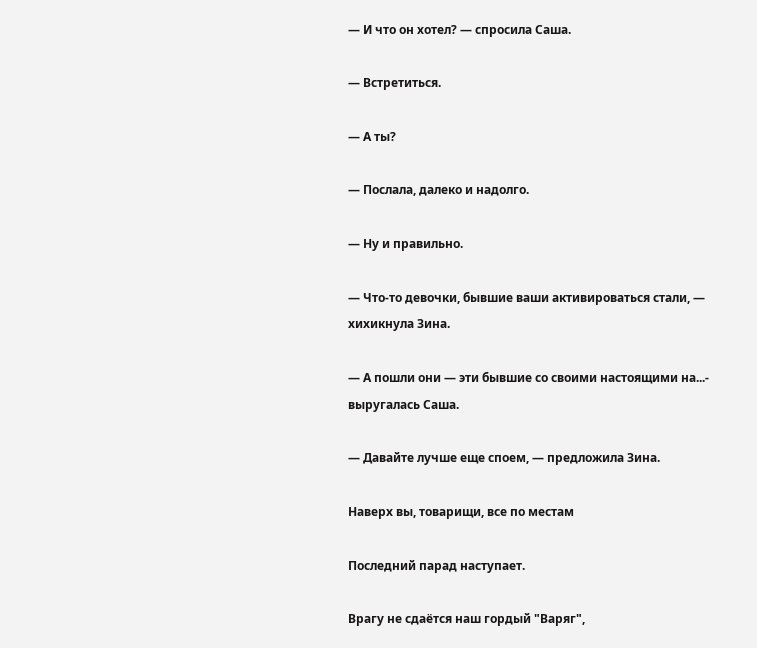— И что он хотел? — спросила Саша.

— Встретиться.

— А ты?

— Послала, далеко и надолго.

— Ну и правильно.

— Что-то девочки, бывшие ваши активироваться стали, — хихикнула Зина.

— А пошли они — эти бывшие со своими настоящими на...- выругалась Саша.

— Давайте лучше еще споем, — предложила Зина.

Наверх вы, товарищи, все по местам

Последний парад наступает.

Врагу не сдаётся наш гордый "Варяг",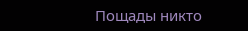Пощады никто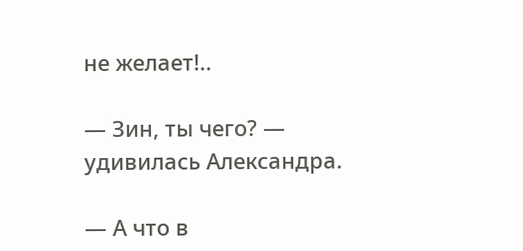не желает!..

— Зин, ты чего? — удивилась Александра.

— А что в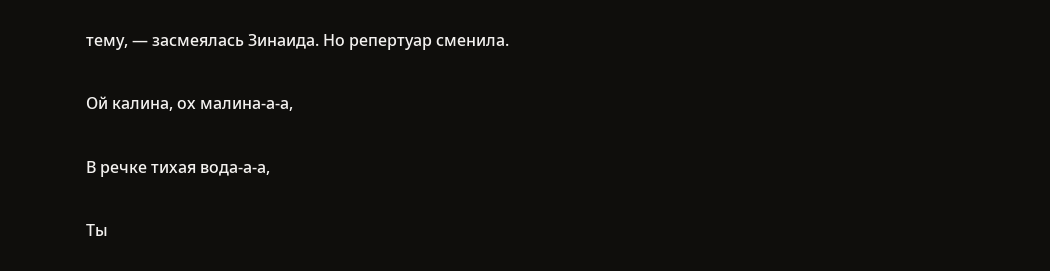тему, — засмеялась Зинаида. Но репертуар сменила.

Ой калина, ох малина-а-а,

В речке тихая вода-а-а,

Ты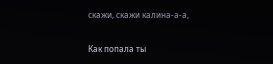скажи, скажи калина-а-а,

Как попала ты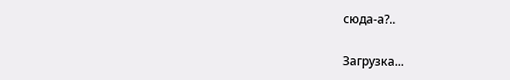сюда-а?..

Загрузка...